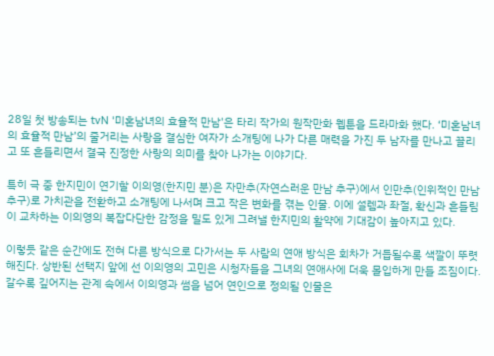28일 첫 방송되는 tvN '미혼남녀의 효율적 만남'은 타리 작가의 원작만화 웹툰을 드라마화 했다. ‘미혼남녀의 효율적 만남’의 줄거리는 사랑을 결심한 여자가 소개팅에 나가 다른 매력을 가진 두 남자를 만나고 끌리고 또 흔들리면서 결국 진정한 사랑의 의미를 찾아 나가는 이야기다.

특히 극 중 한지민이 연기할 이의영(한지민 분)은 자만추(자연스러운 만남 추구)에서 인만추(인위적인 만남 추구)로 가치관을 전환하고 소개팅에 나서며 크고 작은 변화를 겪는 인물. 이에 설렘과 좌절, 확신과 흔들림이 교차하는 이의영의 복잡다단한 감정을 밀도 있게 그려낼 한지민의 활약에 기대감이 높아지고 있다.

이렇듯 같은 순간에도 전혀 다른 방식으로 다가서는 두 사람의 연애 방식은 회차가 거듭될수록 색깔이 뚜렷해진다. 상반된 선택지 앞에 선 이의영의 고민은 시청자들을 그녀의 연애사에 더욱 몰입하게 만들 조짐이다. 갈수록 깊어지는 관계 속에서 이의영과 썸을 넘어 연인으로 정의될 인물은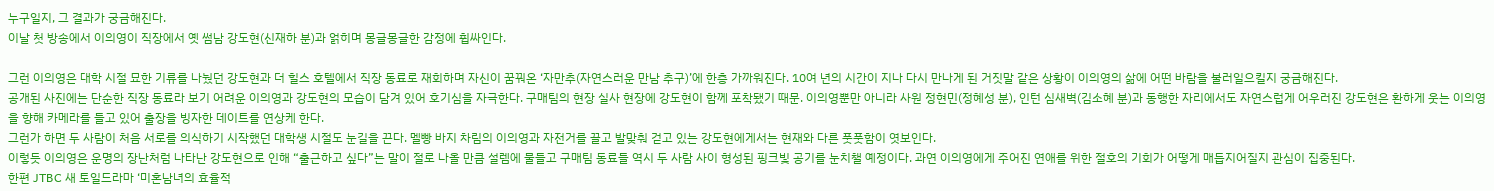누구일지, 그 결과가 궁금해진다.
이날 첫 방송에서 이의영이 직장에서 옛 썸남 강도현(신재하 분)과 얽히며 몽글몽글한 감정에 휩싸인다.

그런 이의영은 대학 시절 묘한 기류를 나눴던 강도현과 더 힐스 호텔에서 직장 동료로 재회하며 자신이 꿈꿔온 ‘자만추(자연스러운 만남 추구)’에 한층 가까워진다. 10여 년의 시간이 지나 다시 만나게 된 거짓말 같은 상황이 이의영의 삶에 어떤 바람을 불러일으킬지 궁금해진다.
공개된 사진에는 단순한 직장 동료라 보기 어려운 이의영과 강도현의 모습이 담겨 있어 호기심을 자극한다. 구매팀의 현장 실사 현장에 강도현이 함께 포착됐기 때문. 이의영뿐만 아니라 사원 정현민(정혜성 분), 인턴 심새벽(김소혜 분)과 동행한 자리에서도 자연스럽게 어우러진 강도현은 환하게 웃는 이의영을 향해 카메라를 들고 있어 출장을 빙자한 데이트를 연상케 한다.
그런가 하면 두 사람이 처음 서로를 의식하기 시작했던 대학생 시절도 눈길을 끈다. 멜빵 바지 차림의 이의영과 자전거를 끌고 발맞춰 걷고 있는 강도현에게서는 현재와 다른 풋풋함이 엿보인다.
이렇듯 이의영은 운명의 장난처럼 나타난 강도현으로 인해 “출근하고 싶다”는 말이 절로 나올 만큼 설렘에 물들고 구매팀 동료들 역시 두 사람 사이 형성된 핑크빛 공기를 눈치챌 예정이다. 과연 이의영에게 주어진 연애를 위한 절호의 기회가 어떻게 매듭지어질지 관심이 집중된다.
한편 JTBC 새 토일드라마 ‘미혼남녀의 효율적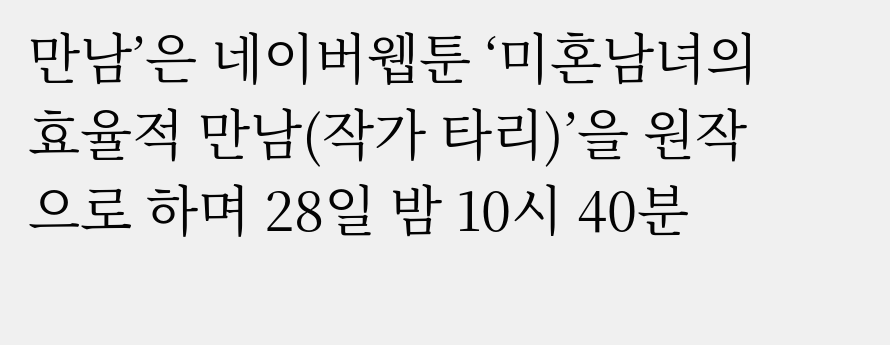만남’은 네이버웹툰 ‘미혼남녀의 효율적 만남(작가 타리)’을 원작으로 하며 28일 밤 10시 40분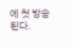에 첫 방송된다.